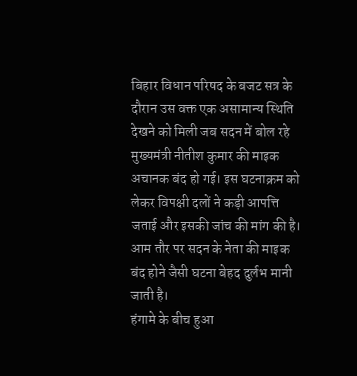बिहार विधान परिषद के बजट सत्र के दौरान उस वक्त एक असामान्य स्थिति देखने को मिली जब सदन में बोल रहे मुख्यमंत्री नीतीश कुमार की माइक अचानक बंद हो गई। इस घटनाक्रम को लेकर विपक्षी दलों ने कड़ी आपत्ति जताई और इसकी जांच की मांग की है। आम तौर पर सदन के नेता की माइक बंद होने जैसी घटना बेहद दुर्लभ मानी जाती है।
हंगामे के बीच हुआ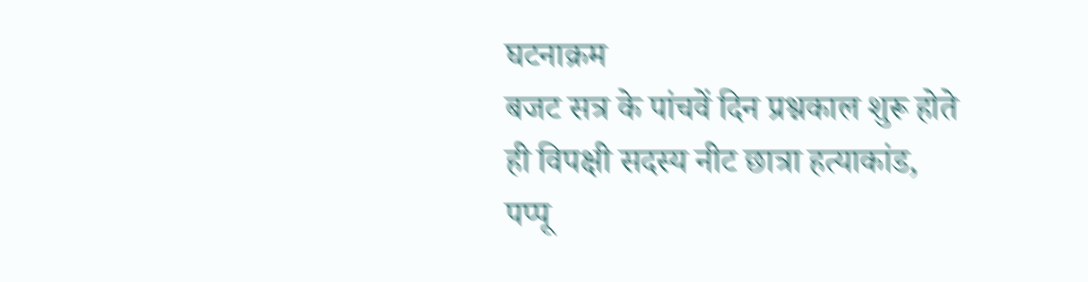घटनाक्रम
बजट सत्र के पांचवें दिन प्रश्नकाल शुरू होते ही विपक्षी सदस्य नीट छात्रा हत्याकांड, पप्पू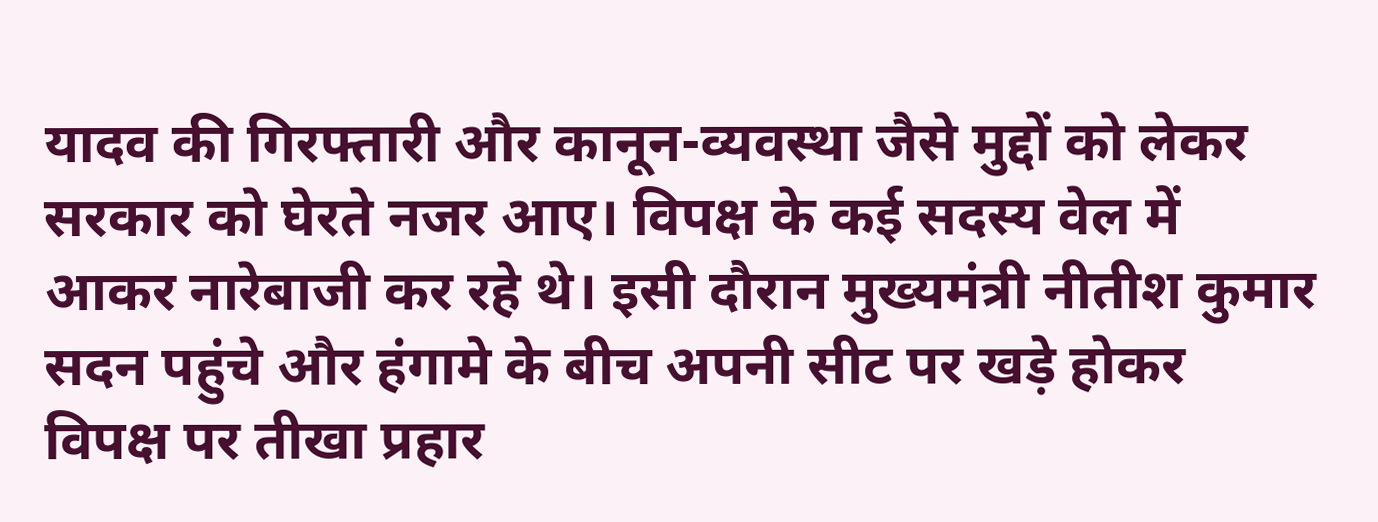यादव की गिरफ्तारी और कानून-व्यवस्था जैसे मुद्दों को लेकर सरकार को घेरते नजर आए। विपक्ष के कई सदस्य वेल में आकर नारेबाजी कर रहे थे। इसी दौरान मुख्यमंत्री नीतीश कुमार सदन पहुंचे और हंगामे के बीच अपनी सीट पर खड़े होकर विपक्ष पर तीखा प्रहार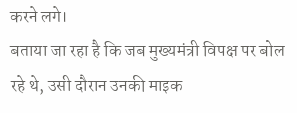करने लगे।
बताया जा रहा है कि जब मुख्यमंत्री विपक्ष पर बोल रहे थे, उसी दौरान उनकी माइक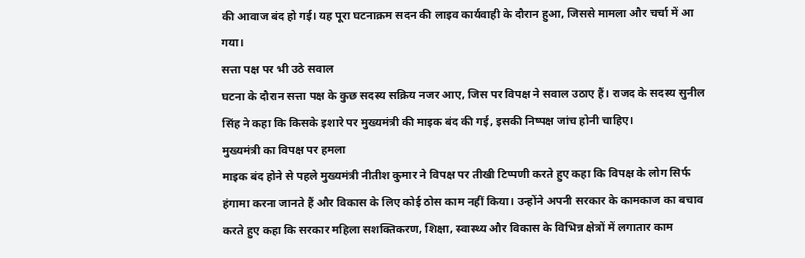की आवाज बंद हो गई। यह पूरा घटनाक्रम सदन की लाइव कार्यवाही के दौरान हुआ, जिससे मामला और चर्चा में आ गया।
सत्ता पक्ष पर भी उठे सवाल
घटना के दौरान सत्ता पक्ष के कुछ सदस्य सक्रिय नजर आए, जिस पर विपक्ष ने सवाल उठाए हैं। राजद के सदस्य सुनील सिंह ने कहा कि किसके इशारे पर मुख्यमंत्री की माइक बंद की गई, इसकी निष्पक्ष जांच होनी चाहिए।
मुख्यमंत्री का विपक्ष पर हमला
माइक बंद होने से पहले मुख्यमंत्री नीतीश कुमार ने विपक्ष पर तीखी टिप्पणी करते हुए कहा कि विपक्ष के लोग सिर्फ हंगामा करना जानते हैं और विकास के लिए कोई ठोस काम नहीं किया। उन्होंने अपनी सरकार के कामकाज का बचाव करते हुए कहा कि सरकार महिला सशक्तिकरण, शिक्षा, स्वास्थ्य और विकास के विभिन्न क्षेत्रों में लगातार काम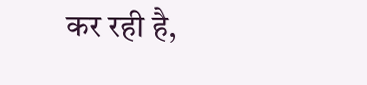कर रही है,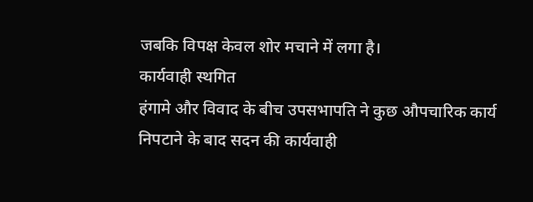जबकि विपक्ष केवल शोर मचाने में लगा है।
कार्यवाही स्थगित
हंगामे और विवाद के बीच उपसभापति ने कुछ औपचारिक कार्य निपटाने के बाद सदन की कार्यवाही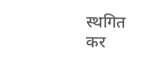स्थगित कर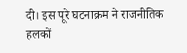दी। इस पूरे घटनाक्रम ने राजनीतिक हलकों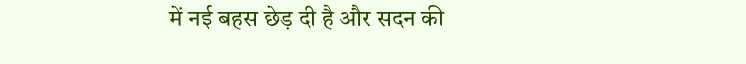में नई बहस छेड़ दी है और सदन की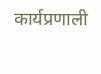कार्यप्रणाली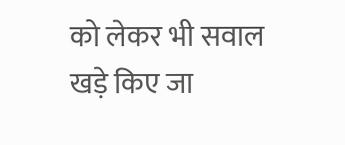को लेकर भी सवाल खड़े किए जा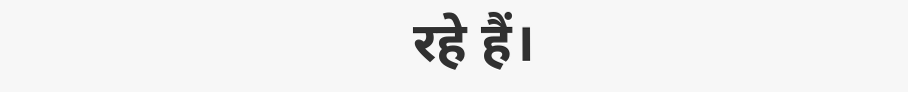रहे हैं।